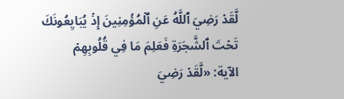لَّقَدۡ رَضِيَ ٱللَّهُ عَنِ ٱلۡمُؤۡمِنِينَ إِذۡ يُبَايِعُونَكَ تَحۡتَ ٱلشَّجَرَةِ فَعَلِمَ مَا فِي قُلُوبِهِمۡ
الآية: «لَّقَدۡ رَضِيَ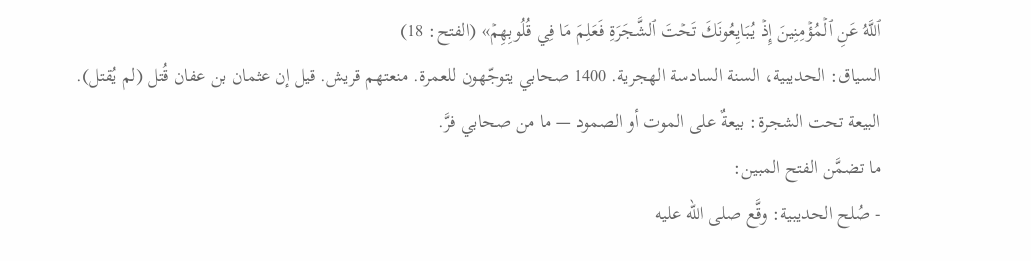ٱللَّهُ عَنِ ٱلۡمُؤۡمِنِينَ إِذۡ يُبَايِعُونَكَ تَحۡتَ ٱلشَّجَرَةِ فَعَلِمَ مَا فِي قُلُوبِهِمۡ» (الفتح: 18)
السياق: الحديبية، السنة السادسة الهجرية. 1400 صحابي يتوجّهون للعمرة. منعتهم قريش. قيل إن عثمان بن عفان قُتل (لم يُقتل). البيعة تحت الشجرة: بيعةٌ على الموت أو الصمود — ما من صحابي فرَّ.
ما تضمَّن الفتح المبين:
- صُلح الحديبية: وقَّع صلى الله عليه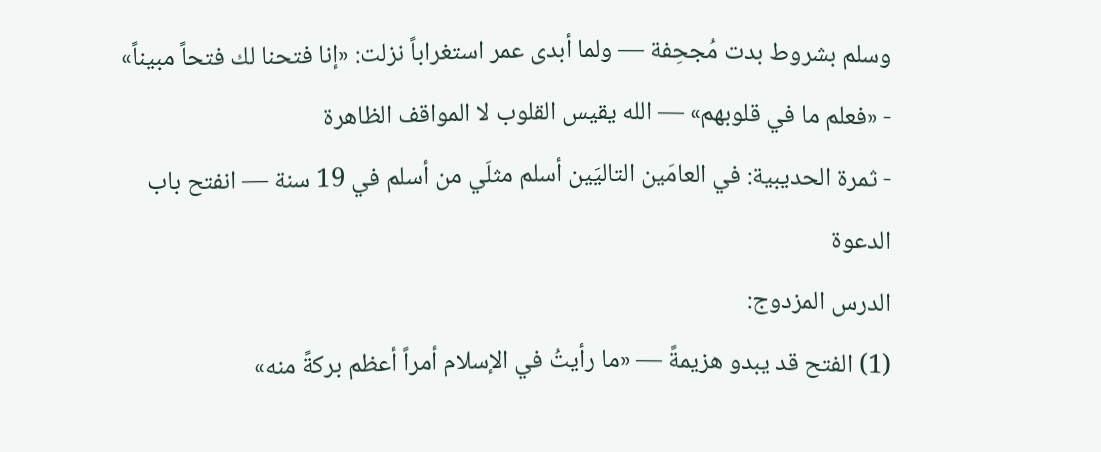وسلم بشروط بدت مُجحِفة — ولما أبدى عمر استغراباً نزلت: «إنا فتحنا لك فتحاً مبيناً»
- «فعلم ما في قلوبهم» — الله يقيس القلوب لا المواقف الظاهرة
- ثمرة الحديبية: في العامَين التاليَين أسلم مثلَي من أسلم في 19 سنة — انفتح باب الدعوة
الدرس المزدوج:
(1) الفتح قد يبدو هزيمةً — «ما رأيتُ في الإسلام أمراً أعظم بركةً منه»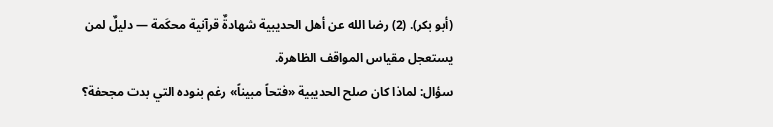(أبو بكر). (2) رضا الله عن أهل الحديبية شهادةٌ قرآنية محكَمة — دليلٌ لمن يستعجل مقياس المواقف الظاهرة.
سؤال: لماذا كان صلح الحديبية «فتحاً مبيناً» رغم بنوده التي بدت مجحفة؟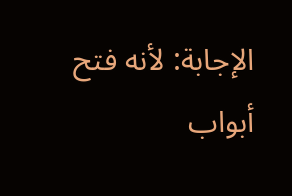الإجابة: لأنه فتح أبواب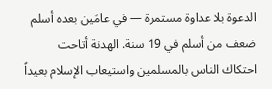الدعوة بلا عداوة مستمرة — في عامَين بعده أسلم ضعف من أسلم في 19 سنة. الهدنة أتاحت احتكاك الناس بالمسلمين واستيعاب الإسلام بعيداً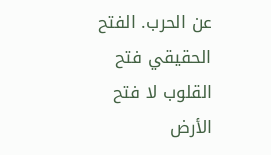عن الحرب. الفتح الحقيقي فتح القلوب لا فتح الأرض